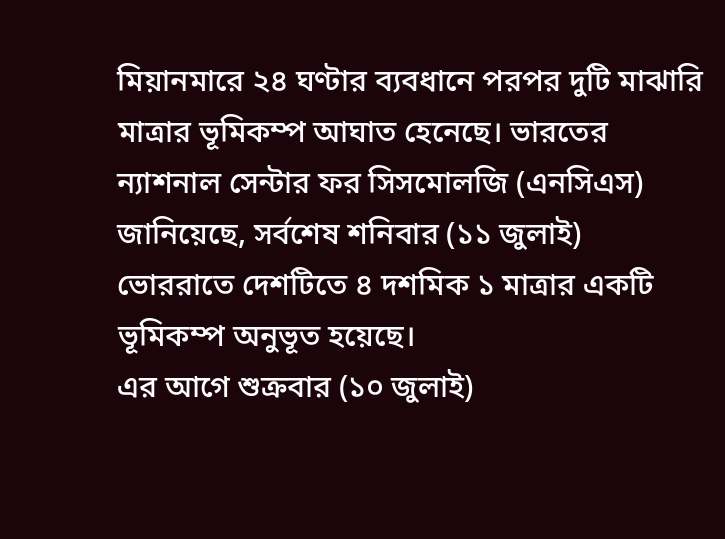মিয়ানমারে ২৪ ঘণ্টার ব্যবধানে পরপর দুটি মাঝারি মাত্রার ভূমিকম্প আঘাত হেনেছে। ভারতের ন্যাশনাল সেন্টার ফর সিসমোলজি (এনসিএস) জানিয়েছে, সর্বশেষ শনিবার (১১ জুলাই) ভোররাতে দেশটিতে ৪ দশমিক ১ মাত্রার একটি ভূমিকম্প অনুভূত হয়েছে।
এর আগে শুক্রবার (১০ জুলাই)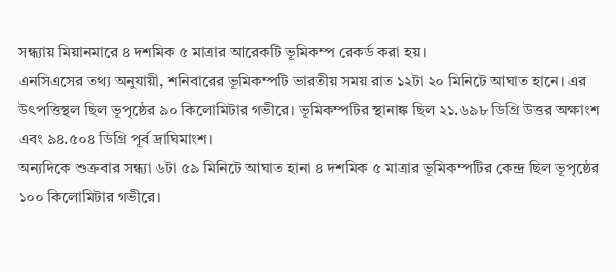সন্ধ্যায় মিয়ানমারে ৪ দশমিক ৫ মাত্রার আরেকটি ভূমিকম্প রেকর্ড করা হয়।
এনসিএসের তথ্য অনুযায়ী, শনিবারের ভূমিকম্পটি ভারতীয় সময় রাত ১২টা ২০ মিনিটে আঘাত হানে। এর উৎপত্তিস্থল ছিল ভূপৃষ্ঠের ৯০ কিলোমিটার গভীরে। ভূমিকম্পটির স্থানাঙ্ক ছিল ২১.৬৯৮ ডিগ্রি উত্তর অক্ষাংশ এবং ৯৪.৫০৪ ডিগ্রি পূর্ব দ্রাঘিমাংশ।
অন্যদিকে শুক্রবার সন্ধ্যা ৬টা ৫৯ মিনিটে আঘাত হানা ৪ দশমিক ৫ মাত্রার ভূমিকম্পটির কেন্দ্র ছিল ভূপৃষ্ঠের ১০০ কিলোমিটার গভীরে।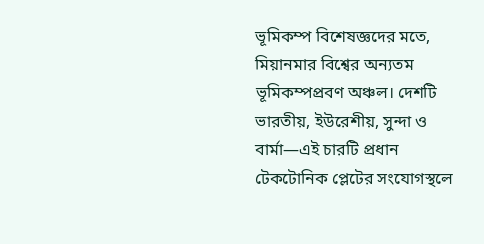ভূমিকম্প বিশেষজ্ঞদের মতে, মিয়ানমার বিশ্বের অন্যতম ভূমিকম্পপ্রবণ অঞ্চল। দেশটি ভারতীয়, ইউরেশীয়, সুন্দা ও বার্মা—এই চারটি প্রধান টেকটোনিক প্লেটের সংযোগস্থলে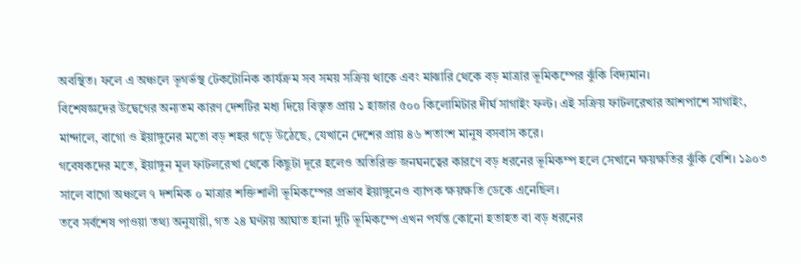অবস্থিত। ফলে এ অঞ্চলে ভূগর্ভস্থ টেকটোনিক কার্যক্রম সব সময় সক্রিয় থাকে এবং মাঝারি থেকে বড় মাত্রার ভূমিকম্পের ঝুঁকি বিদ্যমান।
বিশেষজ্ঞদের উদ্বেগের অন্যতম কারণ দেশটির মধ্য দিয়ে বিস্তৃত প্রায় ১ হাজার ৫০০ কিলোমিটার দীর্ঘ সাগাইং ফল্ট। এই সক্রিয় ফাটলরেখার আশপাশে সাগাইং, মান্দালে, বাগো ও ইয়াঙ্গুনের মতো বড় শহর গড়ে উঠেছে, যেখানে দেশের প্রায় ৪৬ শতাংশ মানুষ বসবাস করে।
গবেষকদের মতে, ইয়াঙ্গুন মূল ফাটলরেখা থেকে কিছুটা দূরে হলেও অতিরিক্ত জনঘনত্বের কারণে বড় ধরনের ভূমিকম্প হলে সেখানে ক্ষয়ক্ষতির ঝুঁকি বেশি। ১৯০৩ সালে বাগো অঞ্চলে ৭ দশমিক ০ মাত্রার শক্তিশালী ভূমিকম্পের প্রভাব ইয়াঙ্গুনেও ব্যাপক ক্ষয়ক্ষতি ডেকে এনেছিল।
তবে সর্বশেষ পাওয়া তথ্য অনুযায়ী, গত ২৪ ঘণ্টায় আঘাত হানা দুটি ভূমিকম্পে এখন পর্যন্ত কোনো হতাহত বা বড় ধরনের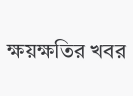ক্ষয়ক্ষতির খবর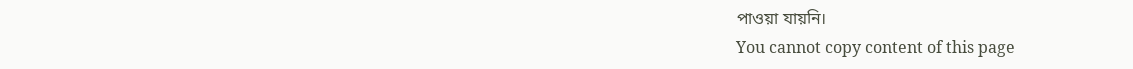পাওয়া যায়নি।
You cannot copy content of this page